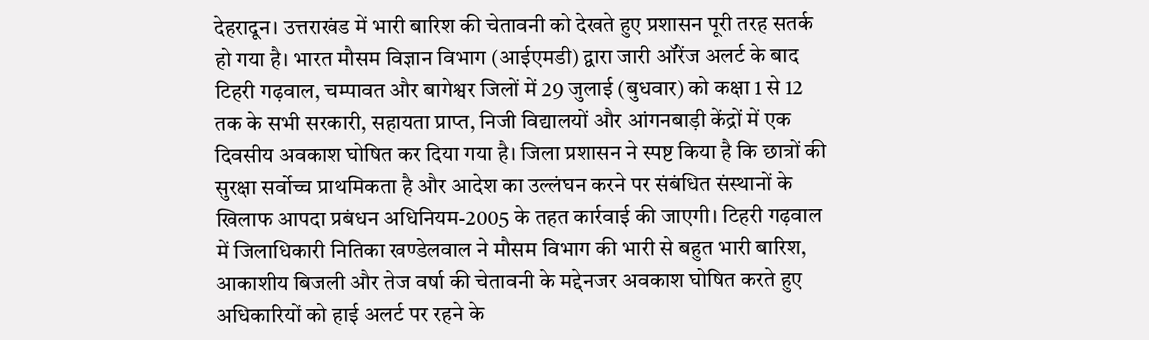देहरादून। उत्तराखंड में भारी बारिश की चेतावनी को देखते हुए प्रशासन पूरी तरह सतर्क हो गया है। भारत मौसम विज्ञान विभाग (आईएमडी) द्वारा जारी ऑरेंज अलर्ट के बाद टिहरी गढ़वाल, चम्पावत और बागेश्वर जिलों में 29 जुलाई (बुधवार) को कक्षा 1 से 12 तक के सभी सरकारी, सहायता प्राप्त, निजी विद्यालयों और आंगनबाड़ी केंद्रों में एक दिवसीय अवकाश घोषित कर दिया गया है। जिला प्रशासन ने स्पष्ट किया है कि छात्रों की सुरक्षा सर्वोच्च प्राथमिकता है और आदेश का उल्लंघन करने पर संबंधित संस्थानों के खिलाफ आपदा प्रबंधन अधिनियम-2005 के तहत कार्रवाई की जाएगी। टिहरी गढ़वाल में जिलाधिकारी नितिका खण्डेलवाल ने मौसम विभाग की भारी से बहुत भारी बारिश, आकाशीय बिजली और तेज वर्षा की चेतावनी के मद्देनजर अवकाश घोषित करते हुए अधिकारियों को हाई अलर्ट पर रहने के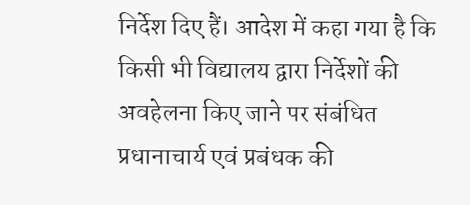निर्देश दिए हैं। आदेश में कहा गया है कि किसी भी विद्यालय द्वारा निर्देशों की अवहेलना किए जाने पर संबंधित प्रधानाचार्य एवं प्रबंधक की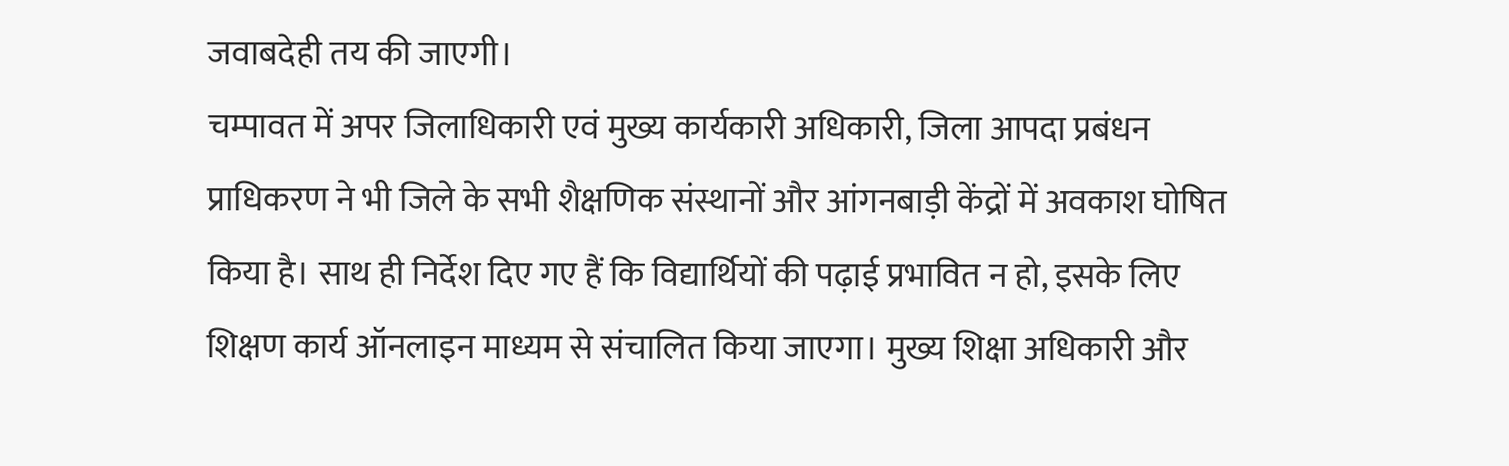जवाबदेही तय की जाएगी।
चम्पावत में अपर जिलाधिकारी एवं मुख्य कार्यकारी अधिकारी, जिला आपदा प्रबंधन प्राधिकरण ने भी जिले के सभी शैक्षणिक संस्थानों और आंगनबाड़ी केंद्रों में अवकाश घोषित किया है। साथ ही निर्देश दिए गए हैं कि विद्यार्थियों की पढ़ाई प्रभावित न हो, इसके लिए शिक्षण कार्य ऑनलाइन माध्यम से संचालित किया जाएगा। मुख्य शिक्षा अधिकारी और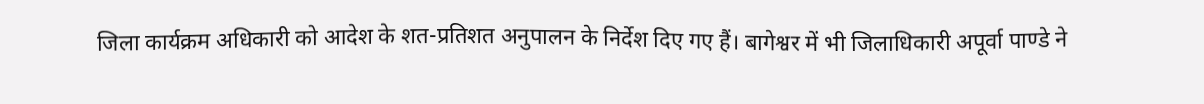जिला कार्यक्रम अधिकारी को आदेश के शत-प्रतिशत अनुपालन के निर्देश दिए गए हैं। बागेश्वर में भी जिलाधिकारी अपूर्वा पाण्डे ने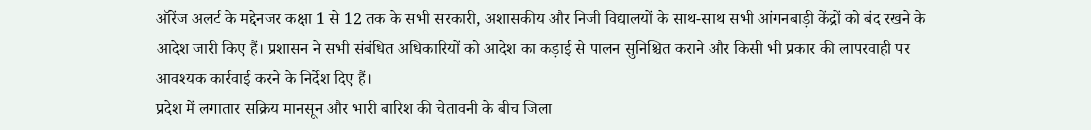ऑरेंज अलर्ट के मद्देनजर कक्षा 1 से 12 तक के सभी सरकारी, अशासकीय और निजी विद्यालयों के साथ-साथ सभी आंगनबाड़ी केंद्रों को बंद रखने के आदेश जारी किए हैं। प्रशासन ने सभी संबंधित अधिकारियों को आदेश का कड़ाई से पालन सुनिश्चित कराने और किसी भी प्रकार की लापरवाही पर आवश्यक कार्रवाई करने के निर्देश दिए हैं।
प्रदेश में लगातार सक्रिय मानसून और भारी बारिश की चेतावनी के बीच जिला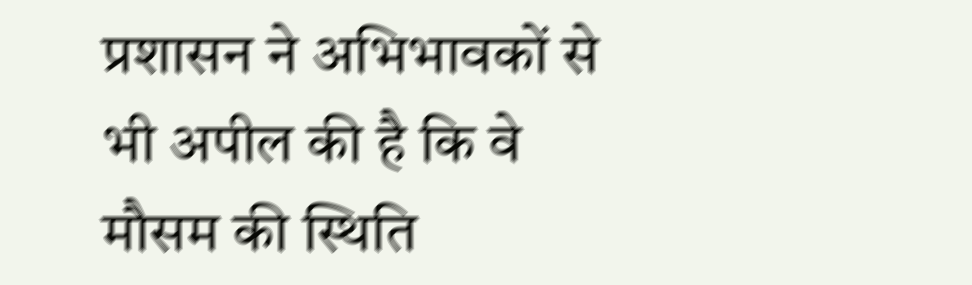प्रशासन ने अभिभावकों से भी अपील की है कि वे मौसम की स्थिति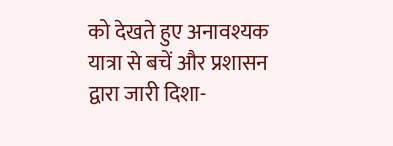को देखते हुए अनावश्यक यात्रा से बचें और प्रशासन द्वारा जारी दिशा-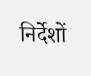निर्देशों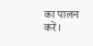का पालन करें।